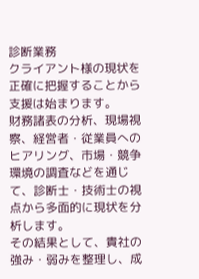診断業務
クライアント様の現状を正確に把握することから支援は始まります。
財務諸表の分析、現場視察、経営者・従業員へのヒアリング、市場・競争環境の調査などを通じて、診断士・技術士の視点から多面的に現状を分析します。
その結果として、貴社の強み・弱みを整理し、成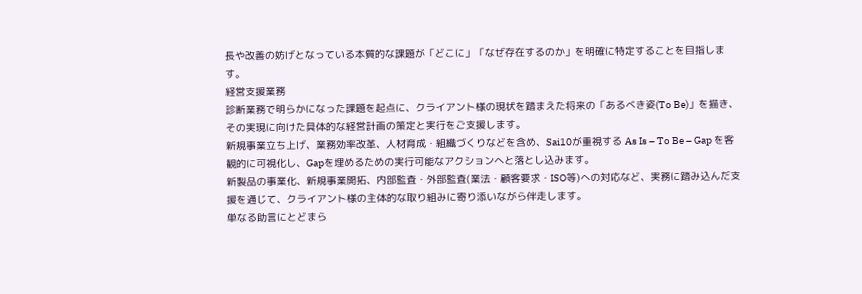長や改善の妨げとなっている本質的な課題が「どこに」「なぜ存在するのか」を明確に特定することを目指します。
経営支援業務
診断業務で明らかになった課題を起点に、クライアント様の現状を踏まえた将来の「あるべき姿(To Be)」を描き、その実現に向けた具体的な経営計画の策定と実行をご支援します。
新規事業立ち上げ、業務効率改革、人材育成・組織づくりなどを含め、Sai10が重視する As Is – To Be – Gap を客観的に可視化し、Gapを埋めるための実行可能なアクションへと落とし込みます。
新製品の事業化、新規事業開拓、内部監査・外部監査(業法・顧客要求・ISO等)への対応など、実務に踏み込んだ支援を通じて、クライアント様の主体的な取り組みに寄り添いながら伴走します。
単なる助言にとどまら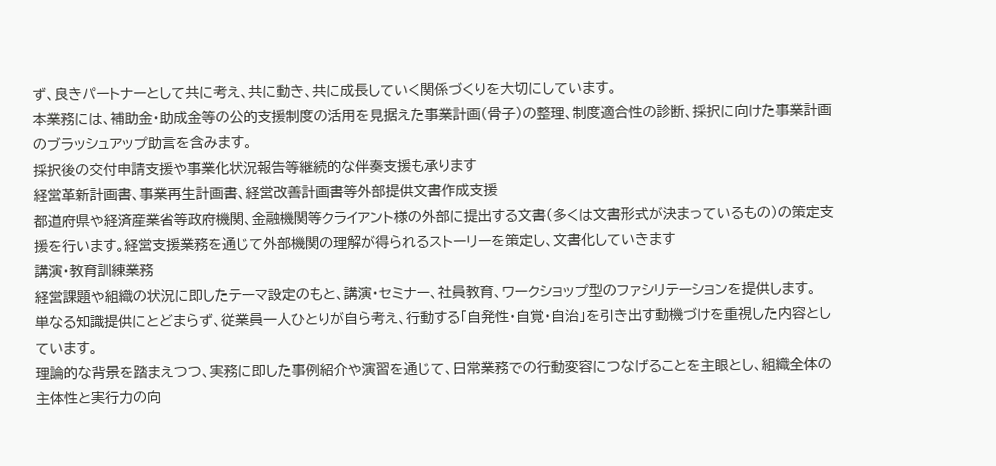ず、良きパートナーとして共に考え、共に動き、共に成長していく関係づくりを大切にしています。
本業務には、補助金・助成金等の公的支援制度の活用を見据えた事業計画(骨子)の整理、制度適合性の診断、採択に向けた事業計画のブラッシュアップ助言を含みます。
採択後の交付申請支援や事業化状況報告等継続的な伴奏支援も承ります
経営革新計画書、事業再生計画書、経営改善計画書等外部提供文書作成支援
都道府県や経済産業省等政府機関、金融機関等クライアント様の外部に提出する文書(多くは文書形式が決まっているもの)の策定支援を行います。経営支援業務を通じて外部機関の理解が得られるストーリーを策定し、文書化していきます
講演・教育訓練業務
経営課題や組織の状況に即したテーマ設定のもと、講演・セミナー、社員教育、ワークショップ型のファシリテーションを提供します。
単なる知識提供にとどまらず、従業員一人ひとりが自ら考え、行動する「自発性・自覚・自治」を引き出す動機づけを重視した内容としています。
理論的な背景を踏まえつつ、実務に即した事例紹介や演習を通じて、日常業務での行動変容につなげることを主眼とし、組織全体の主体性と実行力の向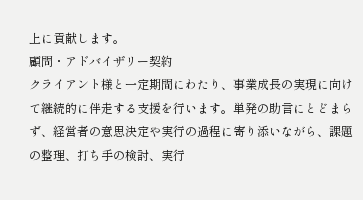上に貢献します。
顧問・アドバイザリー契約
クライアント様と一定期間にわたり、事業成長の実現に向けて継続的に伴走する支援を行います。単発の助言にとどまらず、経営者の意思決定や実行の過程に寄り添いながら、課題の整理、打ち手の検討、実行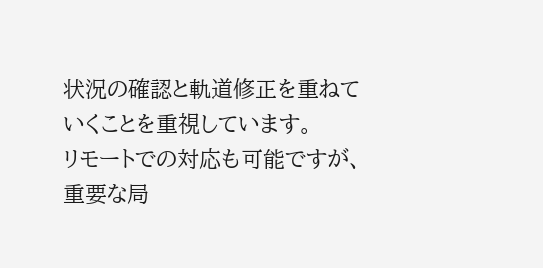状況の確認と軌道修正を重ねていくことを重視しています。
リモートでの対応も可能ですが、重要な局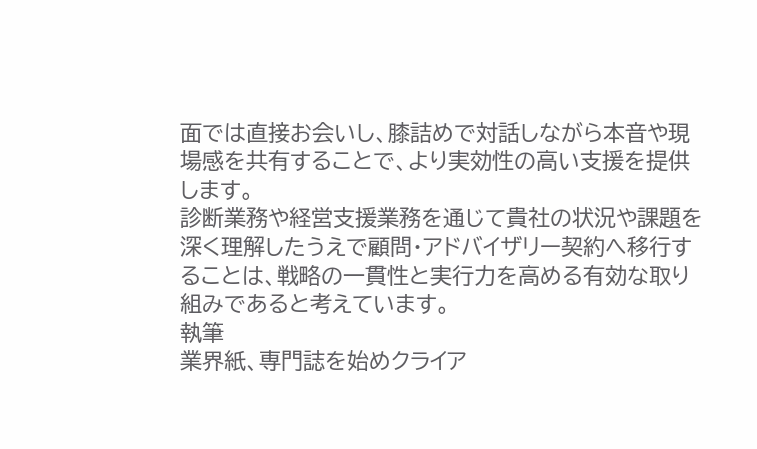面では直接お会いし、膝詰めで対話しながら本音や現場感を共有することで、より実効性の高い支援を提供します。
診断業務や経営支援業務を通じて貴社の状況や課題を深く理解したうえで顧問・アドバイザリー契約へ移行することは、戦略の一貫性と実行力を高める有効な取り組みであると考えています。
執筆
業界紙、専門誌を始めクライア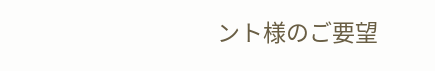ント様のご要望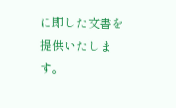に即した文書を提供いたします。